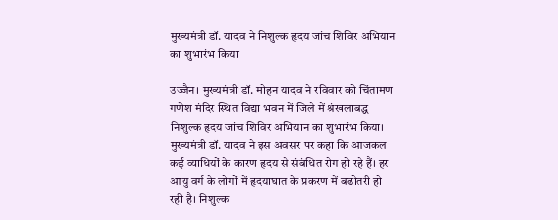मुख्यमंत्री डॉ. यादव ने निशुल्क हृदय जांच शिविर अभियान का शुभारंभ किया

उज्जैन। मुख्यमंत्री डॉ. मोहन यादव ने रविवार को चिंतामण गणेश मंदिर स्थित विद्या भवन में जिले में श्रंखलाबद्ध निशुल्क हृदय जांच शिविर अभियान का शुभारंभ किया।
मुख्यमंत्री डॉ. यादव ने इस अवसर पर कहा कि आजकल कई व्याधियों के कारण हृदय से संबंधित रोग हो रहे हैं। हर आयु वर्ग के लोगों में हृदयाघात के प्रकरण में बढोतरी हो रही है। निशुल्क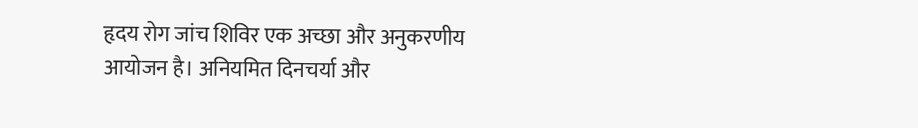हृदय रोग जांच शिविर एक अच्छा और अनुकरणीय आयोजन है। अनियमित दिनचर्या और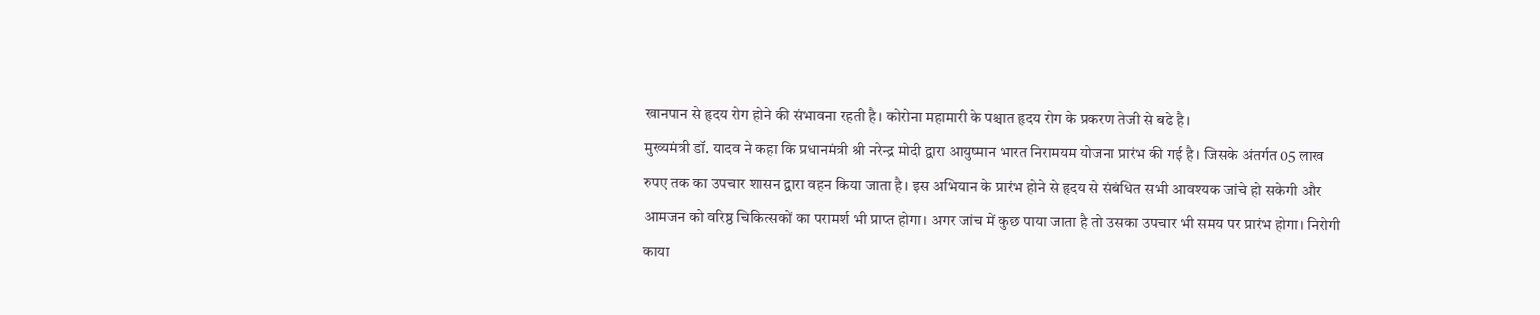खानपान से हृदय रोग होने की संभावना रहती है। कोरोना महामारी के पश्चात हृदय रोग के प्रकरण तेजी से बढे है।
मुख्यमंत्री डॉ. यादव ने कहा कि प्रधानमंत्री श्री नरेन्द्र मोदी द्वारा आयुष्मान भारत निरामयम योजना प्रारंभ की गई है। जिसके अंतर्गत 05 लाख रुपए तक का उपचार शासन द्वारा वहन किया जाता है। इस अभियान के प्रारंभ होने से हृदय से संबंधित सभी आवश्यक जांचे हो सकेगी और आमजन को वरिष्ठ चिकित्सकों का परामर्श भी प्राप्त होगा। अगर जांच में कुछ पाया जाता है तो उसका उपचार भी समय पर प्रारंभ होगा। निरोगी काया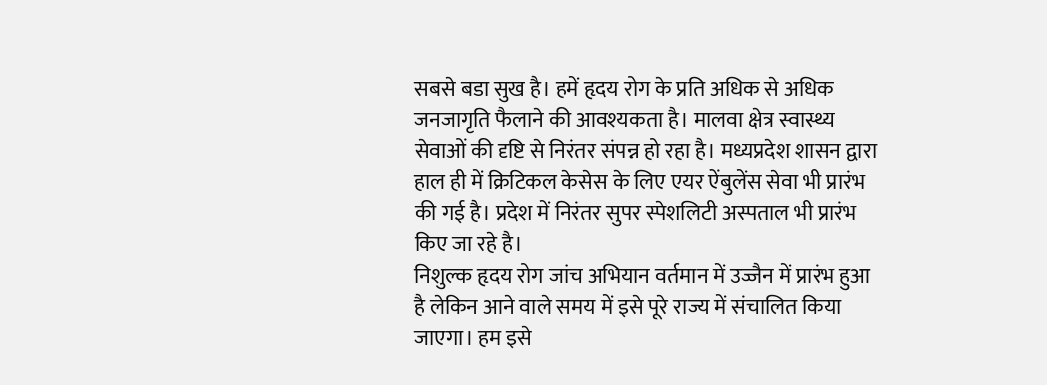सबसे बडा सुख है। हमें हृदय रोग के प्रति अधिक से अधिक जनजागृति फैलाने की आवश्यकता है। मालवा क्षेत्र स्वास्थ्य सेवाओं की दृष्टि से निरंतर संपन्न हो रहा है। मध्यप्रदेश शासन द्वारा हाल ही में क्रिटिकल केसेस के लिए एयर ऐंबुलेंस सेवा भी प्रारंभ की गई है। प्रदेश में निरंतर सुपर स्पेशलिटी अस्पताल भी प्रारंभ किए जा रहे है।
निशुल्क हृदय रोग जांच अभियान वर्तमान में उज्जैन में प्रारंभ हुआ है लेकिन आने वाले समय में इसे पूरे राज्य में संचालित किया जाएगा। हम इसे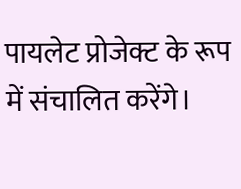पायलेट प्रोजेक्ट के रूप में संचालित करेंगे।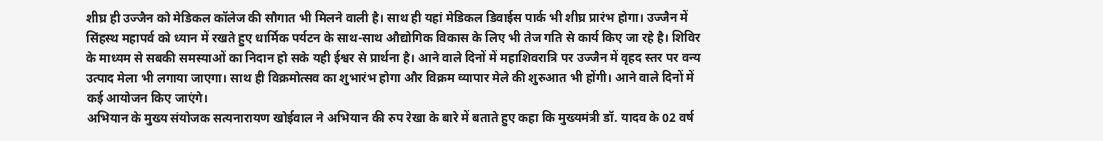शीघ्र ही उज्जैन को मेडिकल कॉलेज की सौगात भी मिलने वाली है। साथ ही यहां मेडिकल डिवाईस पार्क भी शीघ्र प्रारंभ होगा। उज्जैन में सिंहस्थ महापर्व को ध्यान में रखते हुए धार्मिक पर्यटन के साथ-साथ औद्योगिक विकास के लिए भी तेज गति से कार्य किए जा रहे है। शिविर के माध्यम से सबकी समस्याओं का निदान हो सके यही ईश्वर से प्रार्थना है। आने वाले दिनों में महाशिवरात्रि पर उज्जैन में वृहद स्तर पर वन्य उत्पाद मेला भी लगाया जाएगा। साथ ही विक्रमोत्सव का शुभारंभ होगा और विक्रम व्यापार मेले की शुरुआत भी होंगी। आने वाले दिनों में कई आयोजन किए जाएंगे।
अभियान के मुख्य संयोजक सत्यनारायण खोईवाल ने अभियान की रुप रेखा के बारे में बताते हुए कहा कि मुख्यमंत्री डॉ. यादव के 02 वर्ष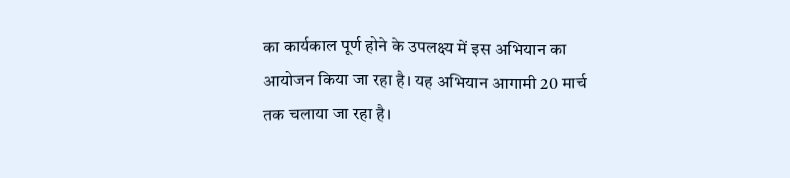का कार्यकाल पूर्ण होने के उपलक्ष्य में इस अभियान का आयोजन किया जा रहा है। यह अभियान आगामी 20 मार्च तक चलाया जा रहा है।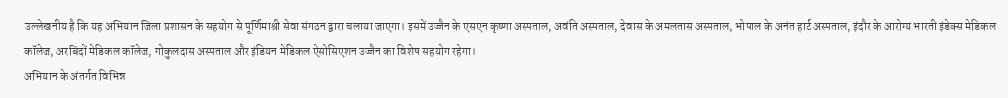उल्लेखनीय है कि यह अभियान जिला प्रशासन के सहयोग से पूर्णिमाश्री सेवा संगठन द्वारा चलाया जाएगा। इसमें उज्जैन के एसएन कृष्णा अस्पताल, अवंति अस्पताल, देवास के अमलतास अस्पताल, भोपाल के अनंत हार्ट अस्पताल, इंदौर के आरोग्य भारती इंडेक्स मेडिकल कॉलेज, अरबिंदों मेडिकल कॉलेज, गोकुलदास अस्पताल और इंडियन मेडिकल ऐसोसिएशन उज्जैन का विशेष सहयोग रहेगा।
अभियान के अंतर्गत विभिन्न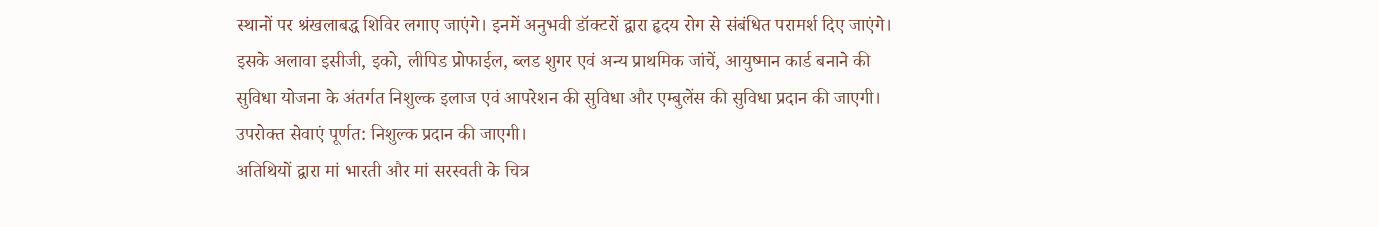स्थानों पर श्रंखलाबद्ध शिविर लगाए जाएंगे। इनमें अनुभवी डॉक्टरों द्वारा हृदय रोग से संबंधित परामर्श दिए जाएंगे। इसके अलावा इसीजी, इको, लीपिड प्रोफाईल, ब्लड शुगर एवं अन्य प्राथमिक जांचें, आयुष्मान कार्ड बनाने की सुविधा योजना के अंतर्गत निशुल्क इलाज एवं आपरेशन की सुविधा और एम्बुलेंस की सुविधा प्रदान की जाएगी। उपरोक्त सेवाएं पूर्णत: निशुल्क प्रदान की जाएगी।
अतिथियों द्वारा मां भारती और मां सरस्वती के चित्र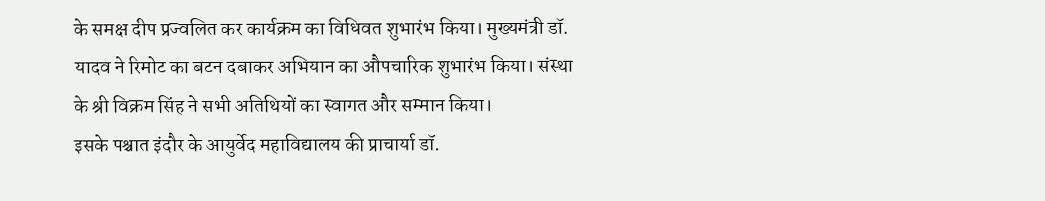के समक्ष दीप प्रज्वलित कर कार्यक्रम का विधिवत शुभारंभ किया। मुख्यमंत्री डॉ. यादव ने रिमोट का बटन दबाकर अभियान का औपचारिक शुभारंभ किया। संस्था के श्री विक्रम सिंह ने सभी अतिथियों का स्वागत और सम्मान किया।
इसके पश्चात इंदौर के आयुर्वेद महाविद्यालय की प्राचार्या डॉ.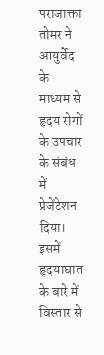पराजाक्ता तोमर ने आयुर्वेद के माध्यम से हृदय रोगों के उपचार के संबंध में प्रेजेंटेशन दिया। इसमें हृदयाघात के बारे में विस्तार से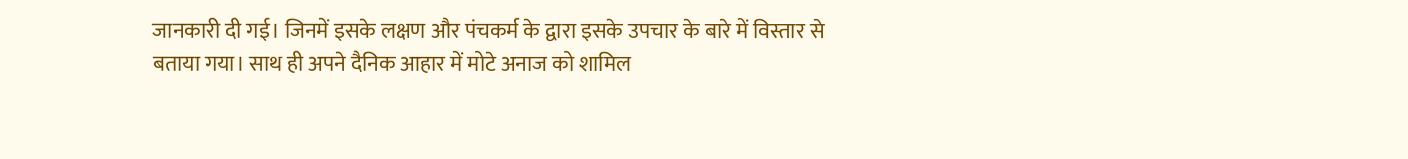जानकारी दी गई। जिनमें इसके लक्षण और पंचकर्म के द्वारा इसके उपचार के बारे में विस्तार से बताया गया। साथ ही अपने दैनिक आहार में मोटे अनाज को शामिल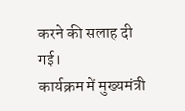करने की सलाह दी गई।
कार्यक्रम में मुख्यमंत्री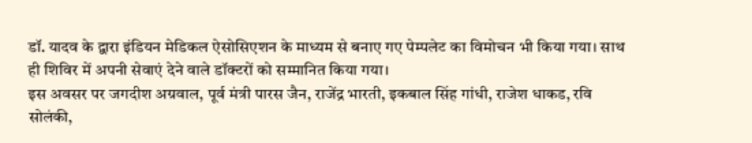डॉ. यादव के द्वारा इंडियन मेडिकल ऐसोसिएशन के माध्यम से बनाए गए पेम्पलेट का विमोचन भी किया गया। साथ ही शिविर में अपनी सेवाएं देने वाले डॉक्टरों को सम्मानित किया गया।
इस अवसर पर जगदीश अग्रवाल, पूर्व मंत्री पारस जैन, राजेंद्र भारती, इकबाल सिंह गांधी, राजेश धाकड, रवि सोलंकी,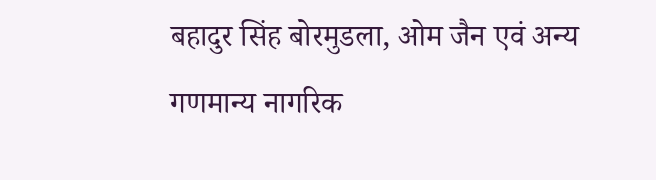बहादुर सिंह बोरमुडला, ओम जैन एवं अन्य गणमान्य नागरिक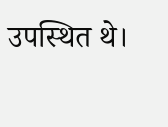उपस्थित थे।